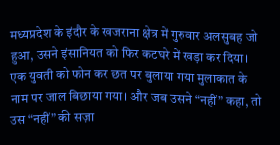मध्यप्रदेश के इंदौर के खजराना क्षेत्र में गुरुवार अलसुबह जो हुआ, उसने इंसानियत को फिर कटघरे में खड़ा कर दिया। एक युवती को फोन कर छत पर बुलाया गया मुलाकात के नाम पर जाल बिछाया गया। और जब उसने “नहीं” कहा, तो उस “नहीं” की सज़ा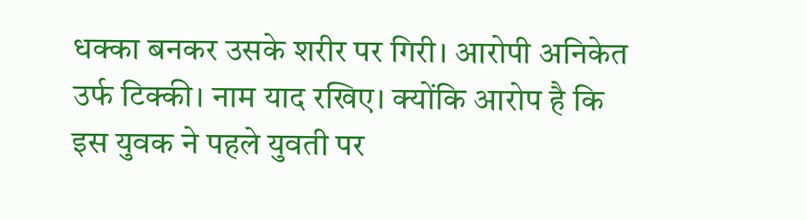धक्का बनकर उसके शरीर पर गिरी। आरोपी अनिकेत उर्फ टिक्की। नाम याद रखिए। क्योंकि आरोप है कि इस युवक ने पहले युवती पर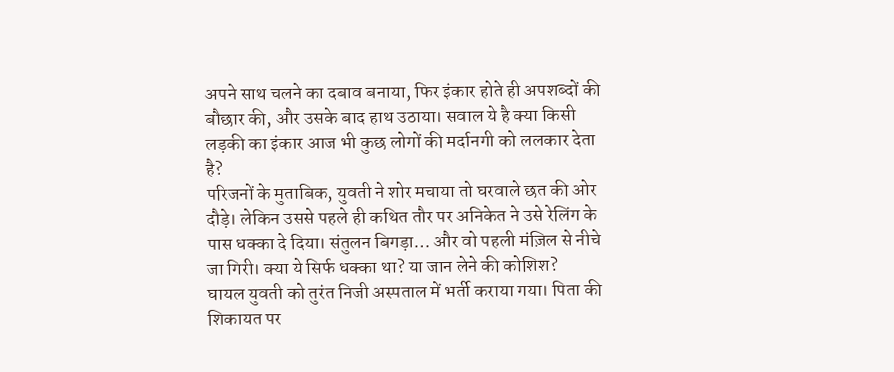अपने साथ चलने का दबाव बनाया, फिर इंकार होते ही अपशब्दों की बौछार की, और उसके बाद हाथ उठाया। सवाल ये है क्या किसी लड़की का इंकार आज भी कुछ लोगों की मर्दानगी को ललकार देता है?
परिजनों के मुताबिक, युवती ने शोर मचाया तो घरवाले छत की ओर दौड़े। लेकिन उससे पहले ही कथित तौर पर अनिकेत ने उसे रेलिंग के पास धक्का दे दिया। संतुलन बिगड़ा… और वो पहली मंज़िल से नीचे जा गिरी। क्या ये सिर्फ धक्का था? या जान लेने की कोशिश?
घायल युवती को तुरंत निजी अस्पताल में भर्ती कराया गया। पिता की शिकायत पर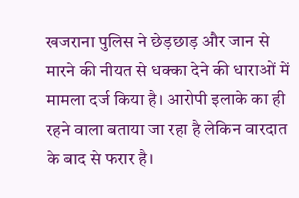खजराना पुलिस ने छेड़छाड़ और जान से मारने की नीयत से धक्का देने की धाराओं में मामला दर्ज किया है। आरोपी इलाके का ही रहने वाला बताया जा रहा है लेकिन वारदात के बाद से फरार है।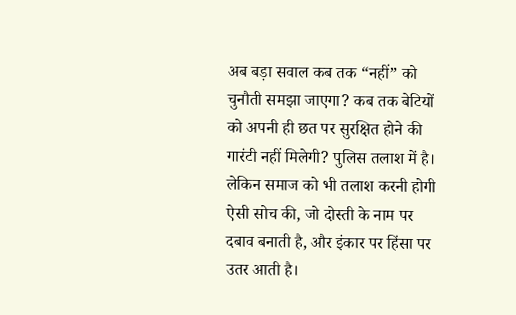अब बड़ा सवाल कब तक “नहीं” को चुनौती समझा जाएगा? कब तक बेटियों को अपनी ही छत पर सुरक्षित होने की गारंटी नहीं मिलेगी? पुलिस तलाश में है। लेकिन समाज को भी तलाश करनी होगी ऐसी सोच की, जो दोस्ती के नाम पर दबाव बनाती है, और इंकार पर हिंसा पर उतर आती है।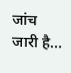जांच जारी है…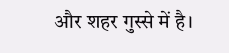और शहर गुस्से में है।